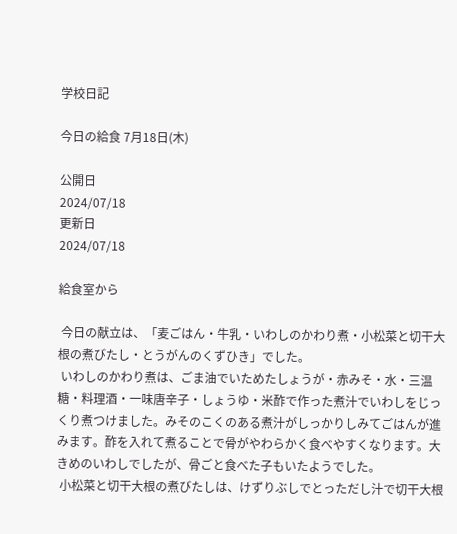学校日記

今日の給食 7月18日(木)

公開日
2024/07/18
更新日
2024/07/18

給食室から

 今日の献立は、「麦ごはん・牛乳・いわしのかわり煮・小松菜と切干大根の煮びたし・とうがんのくずひき」でした。
 いわしのかわり煮は、ごま油でいためたしょうが・赤みそ・水・三温糖・料理酒・一味唐辛子・しょうゆ・米酢で作った煮汁でいわしをじっくり煮つけました。みそのこくのある煮汁がしっかりしみてごはんが進みます。酢を入れて煮ることで骨がやわらかく食べやすくなります。大きめのいわしでしたが、骨ごと食べた子もいたようでした。
 小松菜と切干大根の煮びたしは、けずりぶしでとっただし汁で切干大根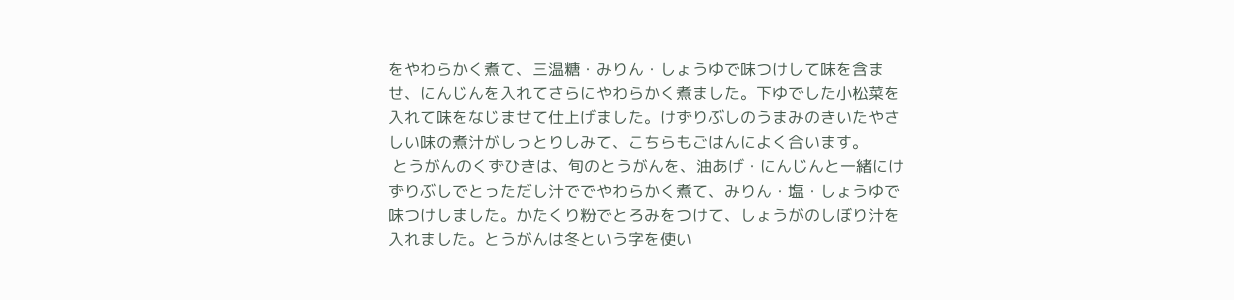をやわらかく煮て、三温糖・みりん・しょうゆで味つけして味を含ませ、にんじんを入れてさらにやわらかく煮ました。下ゆでした小松菜を入れて味をなじませて仕上げました。けずりぶしのうまみのきいたやさしい味の煮汁がしっとりしみて、こちらもごはんによく合います。
 とうがんのくずひきは、旬のとうがんを、油あげ・にんじんと一緒にけずりぶしでとっただし汁ででやわらかく煮て、みりん・塩・しょうゆで味つけしました。かたくり粉でとろみをつけて、しょうがのしぼり汁を入れました。とうがんは冬という字を使い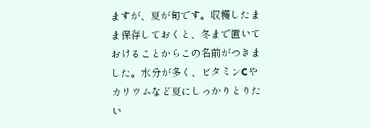ますが、夏が旬です。収穫したまま保存しておくと、冬まで置いておけることからこの名前がつきました。水分が多く、ビタミンCやカリウムなど夏にしっかりとりたい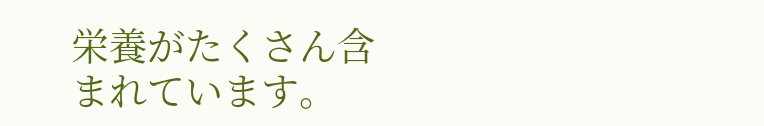栄養がたくさん含まれています。